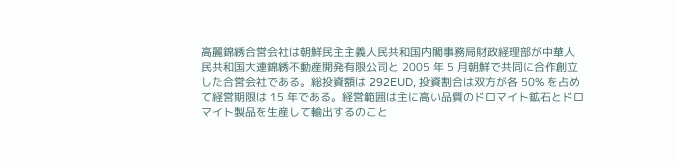高麗錦綉合営会社は朝鮮民主主義人民共和国内閣事務局財政経理部が中華人民共和国大連錦綉不動産開発有限公司と 2005 年 5 月朝鮮で共同に合作創立した合営会社である。総投資額は 292EUD, 投資割合は双方が各 50% を占めて経営期限は 15 年である。経営範囲は主に高い品質のドロマイト鉱石とドロマイト製品を生産して輸出するのこと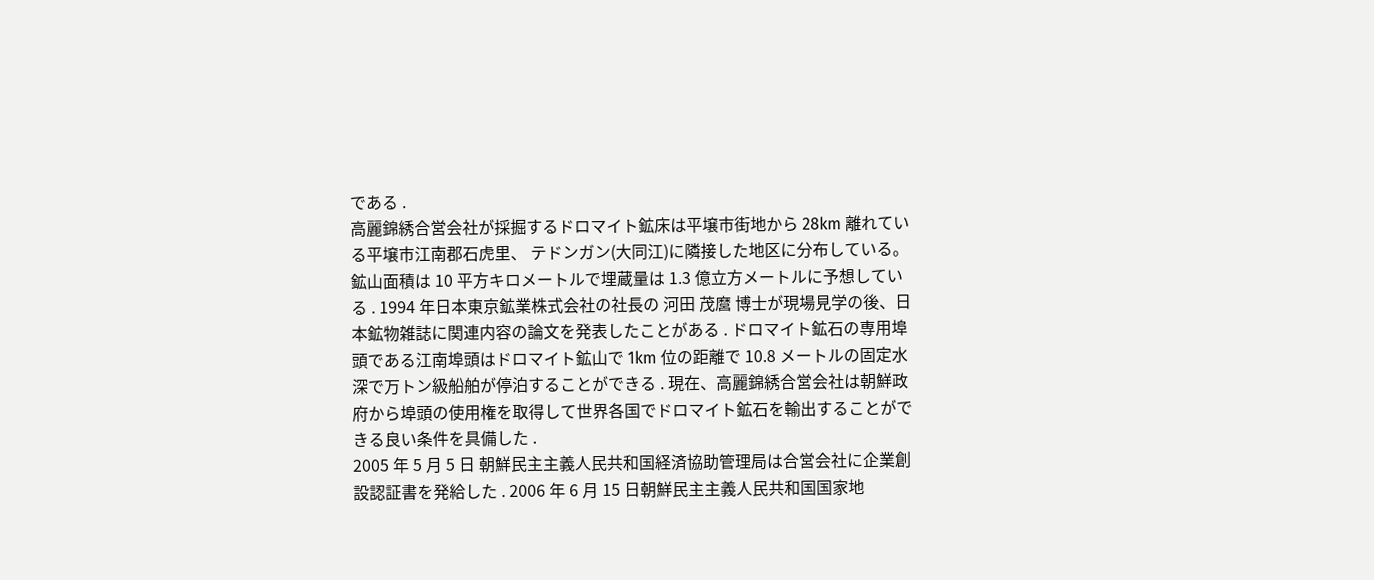である .
高麗錦綉合営会社が採掘するドロマイト鉱床は平壌市街地から 28km 離れている平壌市江南郡石虎里、 テドンガン(大同江)に隣接した地区に分布している。 鉱山面積は 10 平方キロメートルで埋蔵量は 1.3 億立方メートルに予想している . 1994 年日本東京鉱業株式会社の社長の 河田 茂麿 博士が現場見学の後、日本鉱物雑誌に関連内容の論文を発表したことがある . ドロマイト鉱石の専用埠頭である江南埠頭はドロマイト鉱山で 1km 位の距離で 10.8 メートルの固定水深で万トン級船舶が停泊することができる . 現在、高麗錦綉合営会社は朝鮮政府から埠頭の使用権を取得して世界各国でドロマイト鉱石を輸出することができる良い条件を具備した .
2005 年 5 月 5 日 朝鮮民主主義人民共和国経済協助管理局は合営会社に企業創設認証書を発給した . 2006 年 6 月 15 日朝鮮民主主義人民共和国国家地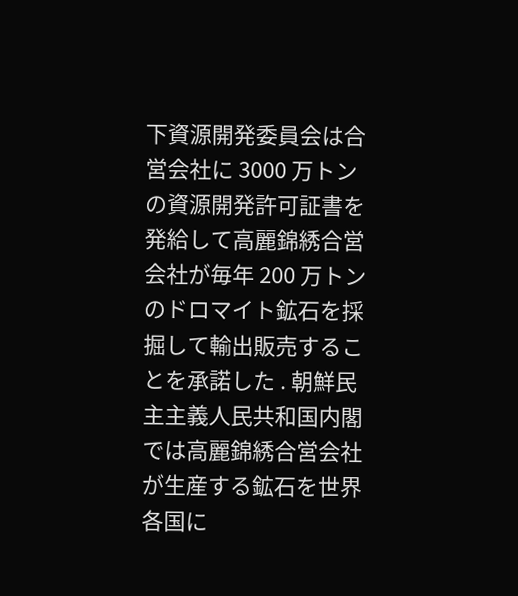下資源開発委員会は合営会社に 3000 万トンの資源開発許可証書を発給して高麗錦綉合営会社が毎年 200 万トンのドロマイト鉱石を採掘して輸出販売することを承諾した . 朝鮮民主主義人民共和国内閣では高麗錦綉合営会社が生産する鉱石を世界各国に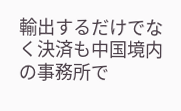輸出するだけでなく決済も中国境内の事務所で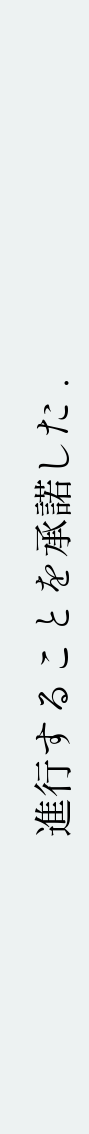進行することを承諾した .